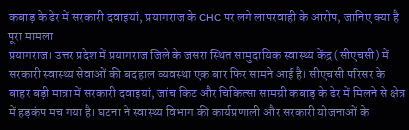कबाड़ के ढेर में सरकारी दवाइयां, प्रयागराज के CHC पर लगे लापरवाही के आरोप, जानिए क्या है पूरा मामला
प्रयागराज। उत्तर प्रदेश में प्रयागराज जिले के जसरा स्थित सामुदायिक स्वास्थ्य केंद्र (सीएचसी) में सरकारी स्वास्थ्य सेवाओं की बदहाल व्यवस्था एक बार फिर सामने आई है। सीएचसी परिसर के बाहर बड़ी मात्रा में सरकारी दवाइयां, जांच किट और चिकित्सा सामग्री कबाड़ के ढेर में मिलने से क्षेत्र में हड़कंप मच गया है। घटना ने स्वास्थ्य विभाग की कार्यप्रणाली और सरकारी योजनाओं के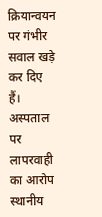क्रियान्वयन पर गंभीर सवाल खड़े कर दिए हैं।
अस्पताल पर लापरवाही का आरोप
स्थानीय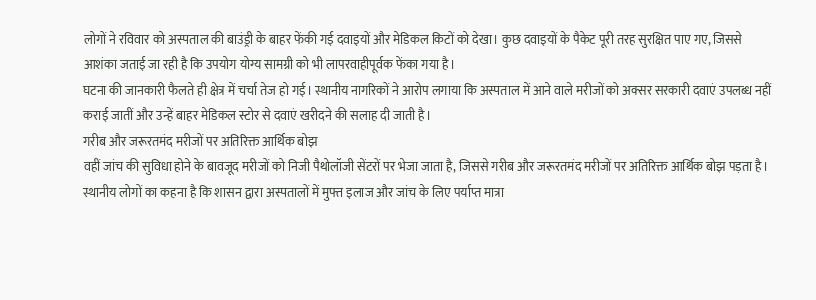लोगों ने रविवार को अस्पताल की बाउंड्री के बाहर फेंकी गई दवाइयों और मेडिकल किटों को देखा। कुछ दवाइयों के पैकेट पूरी तरह सुरक्षित पाए गए, जिससे आशंका जताई जा रही है कि उपयोग योग्य सामग्री को भी लापरवाहीपूर्वक फेंका गया है।
घटना की जानकारी फैलते ही क्षेत्र में चर्चा तेज हो गई। स्थानीय नागरिकों ने आरोप लगाया कि अस्पताल में आने वाले मरीजों को अक्सर सरकारी दवाएं उपलब्ध नहीं कराई जातीं और उन्हें बाहर मेडिकल स्टोर से दवाएं खरीदने की सलाह दी जाती है।
गरीब और जरूरतमंद मरीजों पर अतिरिक्त आर्थिक बोझ
वहीं जांच की सुविधा होने के बावजूद मरीजों को निजी पैथोलॉजी सेंटरों पर भेजा जाता है, जिससे गरीब और जरूरतमंद मरीजों पर अतिरिक्त आर्थिक बोझ पड़ता है। स्थानीय लोगों का कहना है कि शासन द्वारा अस्पतालों में मुफ्त इलाज और जांच के लिए पर्याप्त मात्रा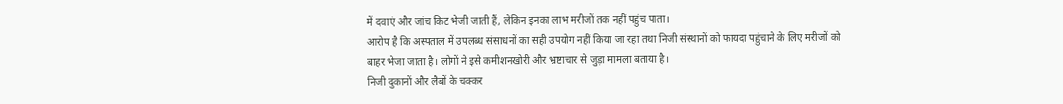में दवाएं और जांच किट भेजी जाती हैं, लेकिन इनका लाभ मरीजों तक नहीं पहुंच पाता।
आरोप है कि अस्पताल में उपलब्ध संसाधनों का सही उपयोग नहीं किया जा रहा तथा निजी संस्थानों को फायदा पहुंचाने के लिए मरीजों को बाहर भेजा जाता है। लोगों ने इसे कमीशनखोरी और भ्रष्टाचार से जुड़ा मामला बताया है।
निजी दुकानों और लैबों के चक्कर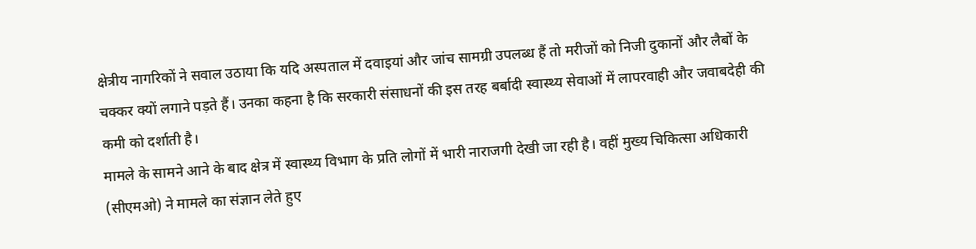क्षेत्रीय नागरिकों ने सवाल उठाया कि यदि अस्पताल में दवाइयां और जांच सामग्री उपलब्ध हैं तो मरीजों को निजी दुकानों और लैबों के चक्कर क्यों लगाने पड़ते हैं। उनका कहना है कि सरकारी संसाधनों की इस तरह बर्बादी स्वास्थ्य सेवाओं में लापरवाही और जवाबदेही की कमी को दर्शाती है।
मामले के सामने आने के बाद क्षेत्र में स्वास्थ्य विभाग के प्रति लोगों में भारी नाराजगी देखी जा रही है। वहीं मुख्य चिकित्सा अधिकारी (सीएमओ) ने मामले का संज्ञान लेते हुए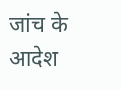जांच के आदेश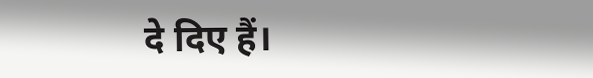दे दिए हैं।